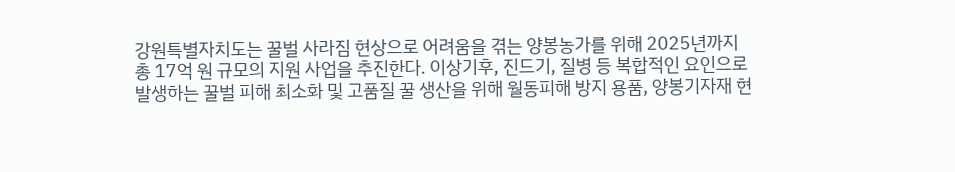강원특별자치도는 꿀벌 사라짐 현상으로 어려움을 겪는 양봉농가를 위해 2025년까지 총 17억 원 규모의 지원 사업을 추진한다. 이상기후, 진드기, 질병 등 복합적인 요인으로 발생하는 꿀벌 피해 최소화 및 고품질 꿀 생산을 위해 월동피해 방지 용품, 양봉기자재 현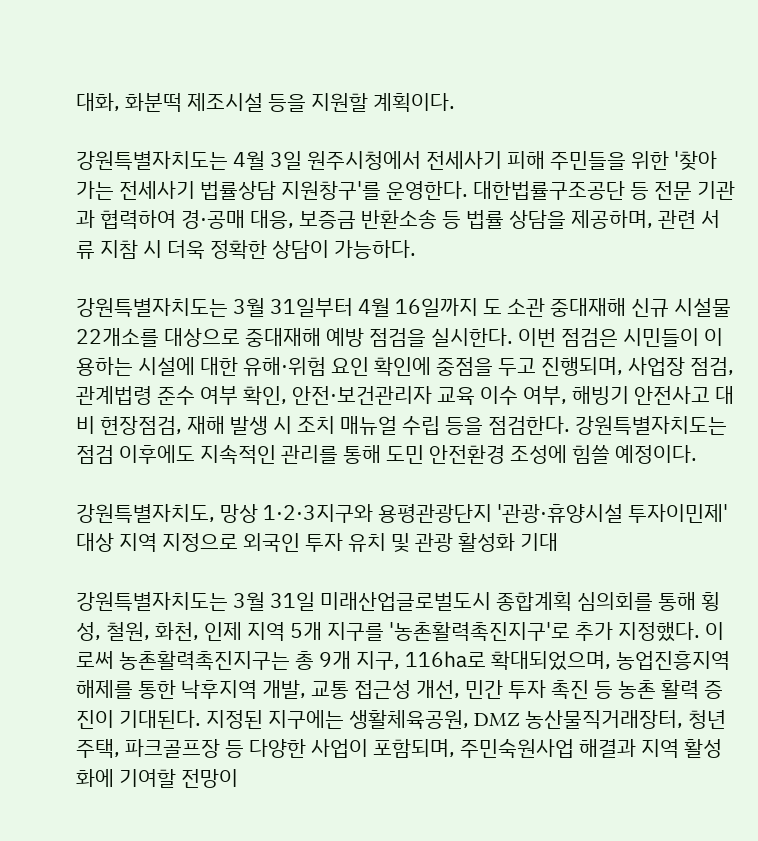대화, 화분떡 제조시설 등을 지원할 계획이다.

강원특별자치도는 4월 3일 원주시청에서 전세사기 피해 주민들을 위한 '찾아가는 전세사기 법률상담 지원창구'를 운영한다. 대한법률구조공단 등 전문 기관과 협력하여 경·공매 대응, 보증금 반환소송 등 법률 상담을 제공하며, 관련 서류 지참 시 더욱 정확한 상담이 가능하다.

강원특별자치도는 3월 31일부터 4월 16일까지 도 소관 중대재해 신규 시설물 22개소를 대상으로 중대재해 예방 점검을 실시한다. 이번 점검은 시민들이 이용하는 시설에 대한 유해·위험 요인 확인에 중점을 두고 진행되며, 사업장 점검, 관계법령 준수 여부 확인, 안전·보건관리자 교육 이수 여부, 해빙기 안전사고 대비 현장점검, 재해 발생 시 조치 매뉴얼 수립 등을 점검한다. 강원특별자치도는 점검 이후에도 지속적인 관리를 통해 도민 안전환경 조성에 힘쓸 예정이다.

강원특별자치도, 망상 1·2·3지구와 용평관광단지 '관광·휴양시설 투자이민제' 대상 지역 지정으로 외국인 투자 유치 및 관광 활성화 기대

강원특별자치도는 3월 31일 미래산업글로벌도시 종합계획 심의회를 통해 횡성, 철원, 화천, 인제 지역 5개 지구를 '농촌활력촉진지구'로 추가 지정했다. 이로써 농촌활력촉진지구는 총 9개 지구, 116㏊로 확대되었으며, 농업진흥지역 해제를 통한 낙후지역 개발, 교통 접근성 개선, 민간 투자 촉진 등 농촌 활력 증진이 기대된다. 지정된 지구에는 생활체육공원, DMZ 농산물직거래장터, 청년주택, 파크골프장 등 다양한 사업이 포함되며, 주민숙원사업 해결과 지역 활성화에 기여할 전망이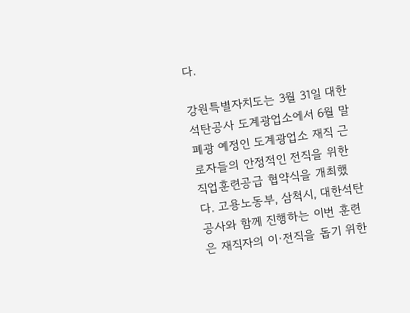다.

강원특별자치도는 3월 31일 대한석탄공사 도계광업소에서 6월 말 폐광 예정인 도계광업소 재직 근로자들의 안정적인 전직을 위한 직업훈련공급 협약식을 개최했다. 고용노동부, 삼척시, 대한석탄공사와 함께 진행하는 이번 훈련은 재직자의 이·전직을 돕기 위한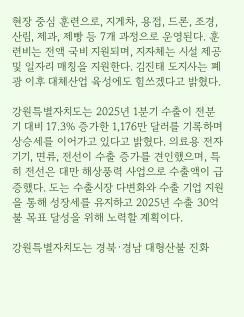현장 중심 훈련으로, 지게차, 용접, 드론, 조경, 산림, 제과, 제빵 등 7개 과정으로 운영된다. 훈련비는 전액 국비 지원되며, 지자체는 시설 제공 및 일자리 매칭을 지원한다. 김진태 도지사는 폐광 이후 대체산업 육성에도 힘쓰겠다고 밝혔다.

강원특별자치도는 2025년 1분기 수출이 전분기 대비 17.3% 증가한 1,176만 달러를 기록하며 상승세를 이어가고 있다고 밝혔다. 의료용 전자기기, 면류, 전선이 수출 증가를 견인했으며, 특히 전선은 대만 해상풍력 사업으로 수출액이 급증했다. 도는 수출시장 다변화와 수출 기업 지원을 통해 성장세를 유지하고 2025년 수출 30억 불 목표 달성을 위해 노력할 계획이다.

강원특별자치도는 경북·경남 대형산불 진화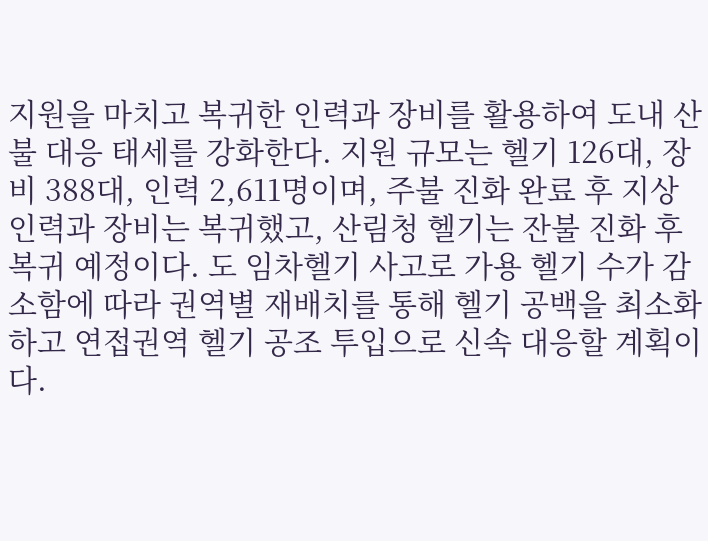지원을 마치고 복귀한 인력과 장비를 활용하여 도내 산불 대응 태세를 강화한다. 지원 규모는 헬기 126대, 장비 388대, 인력 2,611명이며, 주불 진화 완료 후 지상 인력과 장비는 복귀했고, 산림청 헬기는 잔불 진화 후 복귀 예정이다. 도 임차헬기 사고로 가용 헬기 수가 감소함에 따라 권역별 재배치를 통해 헬기 공백을 최소화하고 연접권역 헬기 공조 투입으로 신속 대응할 계획이다.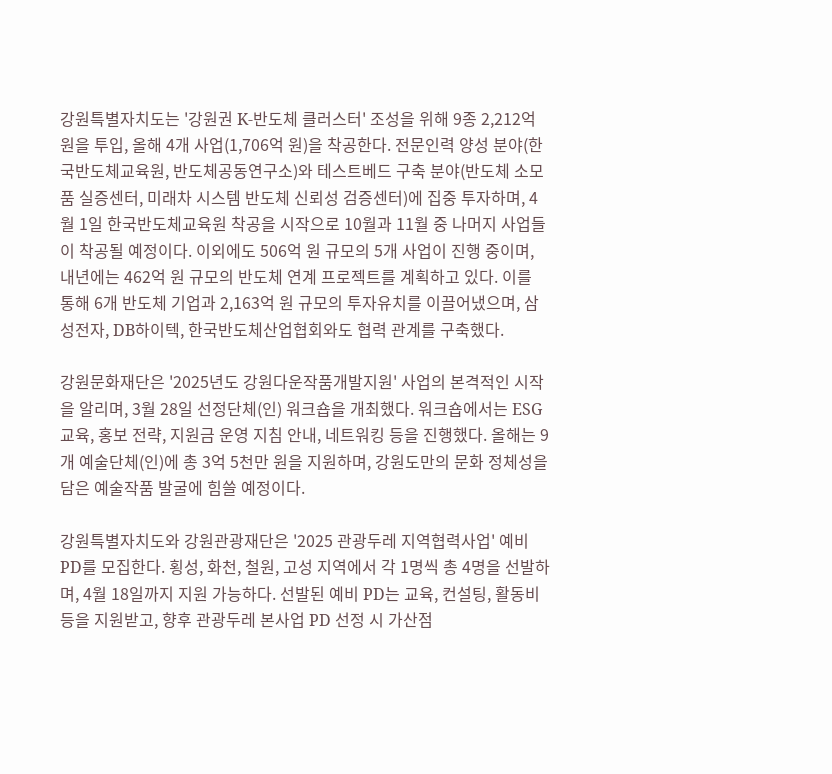강원특별자치도는 '강원권 K-반도체 클러스터' 조성을 위해 9종 2,212억 원을 투입, 올해 4개 사업(1,706억 원)을 착공한다. 전문인력 양성 분야(한국반도체교육원, 반도체공동연구소)와 테스트베드 구축 분야(반도체 소모품 실증센터, 미래차 시스템 반도체 신뢰성 검증센터)에 집중 투자하며, 4월 1일 한국반도체교육원 착공을 시작으로 10월과 11월 중 나머지 사업들이 착공될 예정이다. 이외에도 506억 원 규모의 5개 사업이 진행 중이며, 내년에는 462억 원 규모의 반도체 연계 프로젝트를 계획하고 있다. 이를 통해 6개 반도체 기업과 2,163억 원 규모의 투자유치를 이끌어냈으며, 삼성전자, DB하이텍, 한국반도체산업협회와도 협력 관계를 구축했다.

강원문화재단은 '2025년도 강원다운작품개발지원' 사업의 본격적인 시작을 알리며, 3월 28일 선정단체(인) 워크숍을 개최했다. 워크숍에서는 ESG 교육, 홍보 전략, 지원금 운영 지침 안내, 네트워킹 등을 진행했다. 올해는 9개 예술단체(인)에 총 3억 5천만 원을 지원하며, 강원도만의 문화 정체성을 담은 예술작품 발굴에 힘쓸 예정이다.

강원특별자치도와 강원관광재단은 '2025 관광두레 지역협력사업' 예비 PD를 모집한다. 횡성, 화천, 철원, 고성 지역에서 각 1명씩 총 4명을 선발하며, 4월 18일까지 지원 가능하다. 선발된 예비 PD는 교육, 컨설팅, 활동비 등을 지원받고, 향후 관광두레 본사업 PD 선정 시 가산점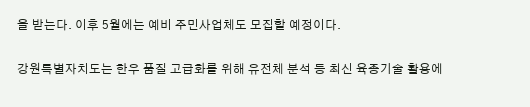을 받는다. 이후 5월에는 예비 주민사업체도 모집할 예정이다.

강원특별자치도는 한우 품질 고급화를 위해 유전체 분석 등 최신 육종기술 활용에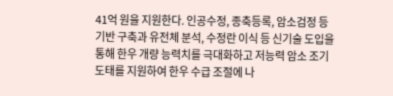41억 원을 지원한다. 인공수정, 종축등록, 암소검정 등 기반 구축과 유전체 분석, 수정란 이식 등 신기술 도입을 통해 한우 개량 능력치를 극대화하고 저능력 암소 조기 도태를 지원하여 한우 수급 조절에 나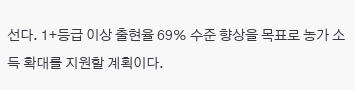선다. 1+등급 이상 출현율 69% 수준 향상을 목표로 농가 소득 확대를 지원할 계획이다.